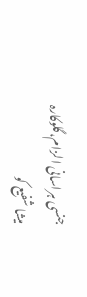جنسی ہراسانی الزام،گلوکارہ میشا شفیع کو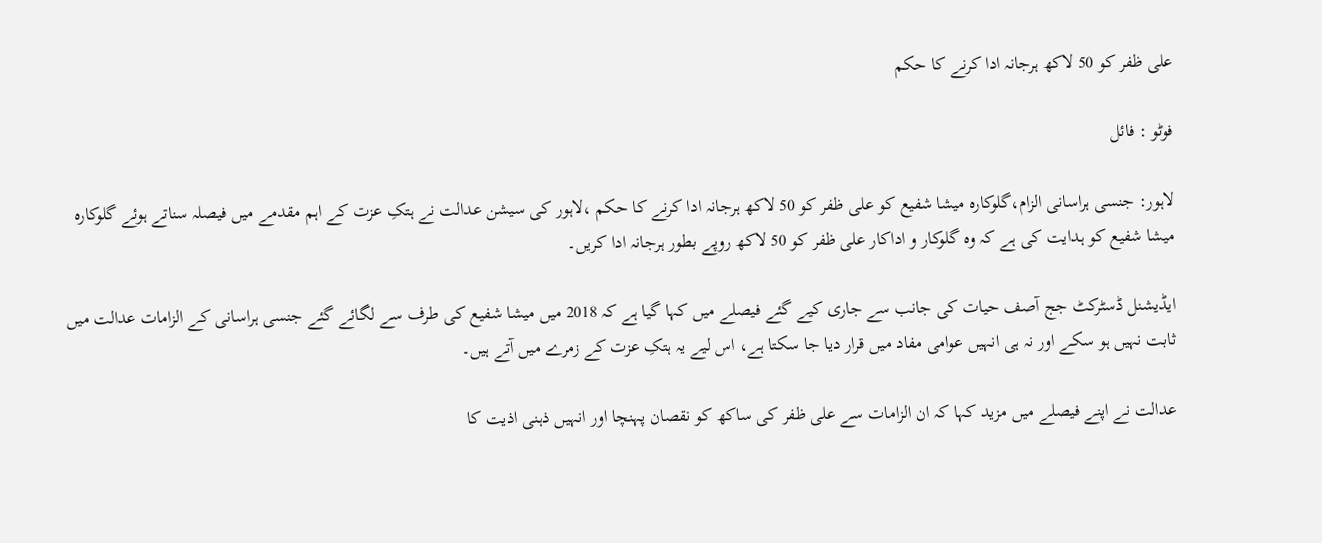علی ظفر کو 50 لاکھ ہرجانہ ادا کرنے کا حکم

فوٹو : فائل

لاہور: جنسی ہراسانی الزام،گلوکارہ میشا شفیع کو علی ظفر کو 50 لاکھ ہرجانہ ادا کرنے کا حکم ،لاہور کی سیشن عدالت نے ہتکِ عزت کے اہم مقدمے میں فیصلہ سناتے ہوئے گلوکارہ میشا شفیع کو ہدایت کی ہے کہ وہ گلوکار و اداکار علی ظفر کو 50 لاکھ روپے بطور ہرجانہ ادا کریں۔

ایڈیشنل ڈسٹرکٹ جج آصف حیات کی جانب سے جاری کیے گئے فیصلے میں کہا گیا ہے کہ 2018 میں میشا شفیع کی طرف سے لگائے گئے جنسی ہراسانی کے الزامات عدالت میں ثابت نہیں ہو سکے اور نہ ہی انہیں عوامی مفاد میں قرار دیا جا سکتا ہے، اس لیے یہ ہتکِ عزت کے زمرے میں آتے ہیں۔

عدالت نے اپنے فیصلے میں مزید کہا کہ ان الزامات سے علی ظفر کی ساکھ کو نقصان پہنچا اور انہیں ذہنی اذیت کا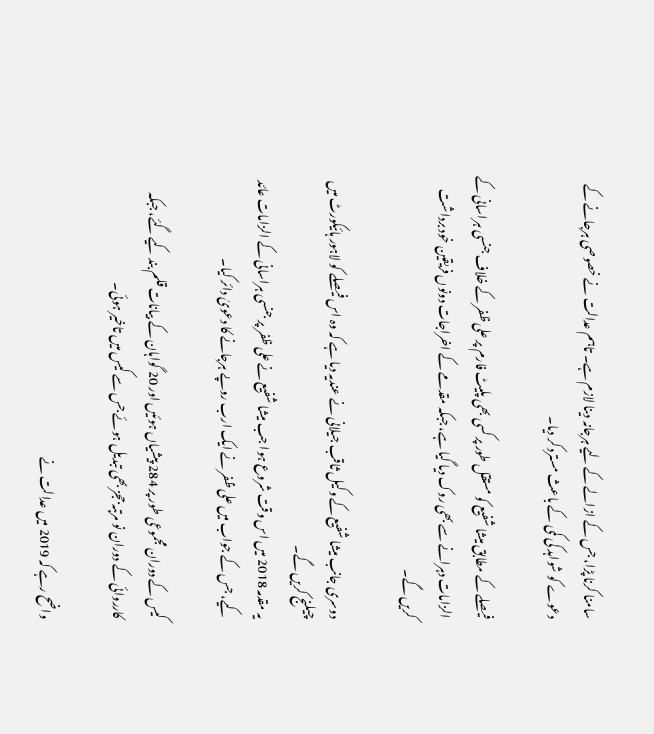سامنا کرنا پڑا، جس کے ازالے کے لیے ہرجانہ دینا لازم ہے۔ تاہم عدالت نے خصوصی ہرجانے کے دعوے کو شواہد کی کمی کے باعث مسترد کر دیا۔

فیصلے کے مطابق میشا شفیع کو مستقل طور پر کسی بھی پلیٹ فارم پر علی ظفر کے خلاف جنسی ہراسانی کے الزامات دہرانے سے بھی روک دیا گیا ہے، جبکہ مقدمے کے اخراجات دونوں فریقین خود برداشت کریں گے۔

دوسری جانب میشا شفیع کے وکیل ثاقب جیلانی نے عندیہ دیا ہے کہ وہ اس فیصلے کو لاہور ہائیکورٹ میں چیلنج کریں گے۔
یہ مقدمہ 2018 میں اس وقت شروع ہوا جب میشا شفیع نے علی ظفر پر جنسی ہراسانی کے الزامات عائد کیے، جس کے جواب میں علی ظفر نے ایک ارب روپے ہرجانے کا دعویٰ دائر کیا۔

کیس کے دوران مجموعی طور پر 284 پیشیاں ہوئیں اور 20 گواہان کے بیانات قلم بند کیے گئے، جبکہ کارروائی کے دوران نو مرتبہ ججز بھی تبدیل ہوئے جس سے کیس میں تاخیر ہوئی۔

واضح رہے کہ 2019 میں عدالت نے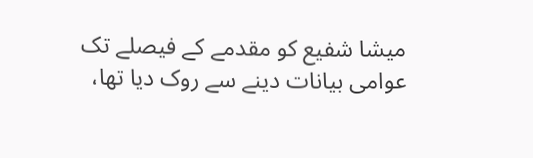میشا شفیع کو مقدمے کے فیصلے تک عوامی بیانات دینے سے روک دیا تھا،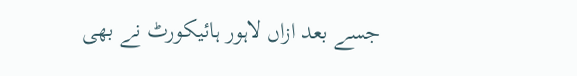جسے بعد ازاں لاہور ہائیکورٹ نے بھی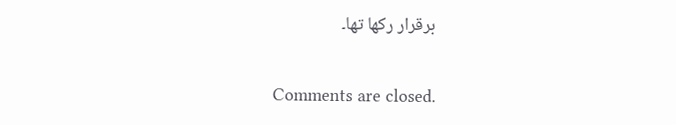برقرار رکھا تھا۔

Comments are closed.